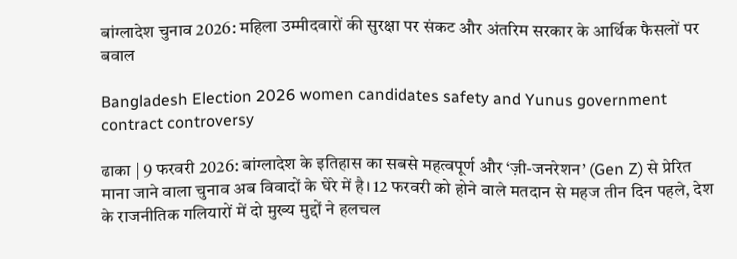बांग्लादेश चुनाव 2026: महिला उम्मीदवारों की सुरक्षा पर संकट और अंतरिम सरकार के आर्थिक फैसलों पर बवाल

Bangladesh Election 2026 women candidates safety and Yunus government contract controversy

ढाका | 9 फरवरी 2026: बांग्लादेश के इतिहास का सबसे महत्वपूर्ण और ‘ज़ी-जनरेशन’ (Gen Z) से प्रेरित माना जाने वाला चुनाव अब विवादों के घेरे में है। 12 फरवरी को होने वाले मतदान से महज तीन दिन पहले, देश के राजनीतिक गलियारों में दो मुख्य मुद्दों ने हलचल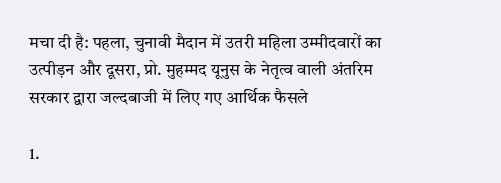मचा दी है: पहला, चुनावी मैदान में उतरी महिला उम्मीदवारों का उत्पीड़न और दूसरा, प्रो. मुहम्मद यूनुस के नेतृत्व वाली अंतरिम सरकार द्वारा जल्दबाजी में लिए गए आर्थिक फैसले

1.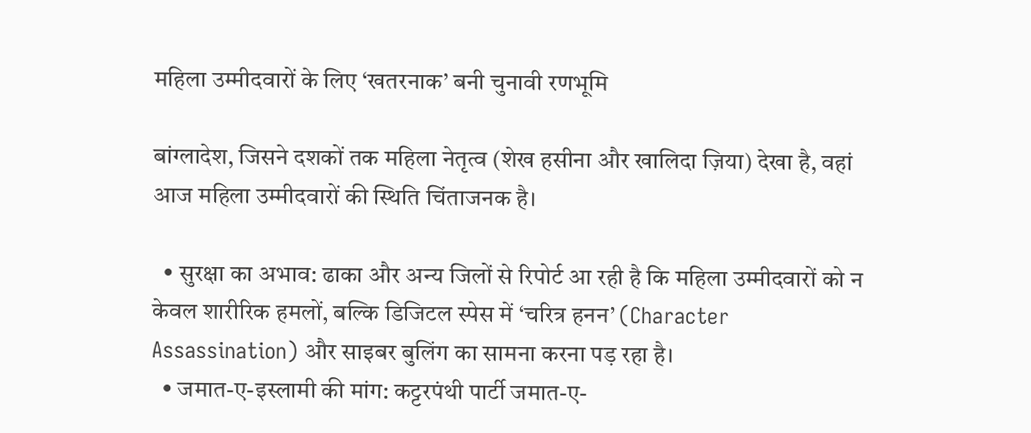महिला उम्मीदवारों के लिए ‘खतरनाक’ बनी चुनावी रणभूमि

बांग्लादेश, जिसने दशकों तक महिला नेतृत्व (शेख हसीना और खालिदा ज़िया) देखा है, वहां आज महिला उम्मीदवारों की स्थिति चिंताजनक है।

  • सुरक्षा का अभाव: ढाका और अन्य जिलों से रिपोर्ट आ रही है कि महिला उम्मीदवारों को न केवल शारीरिक हमलों, बल्कि डिजिटल स्पेस में ‘चरित्र हनन’ (Character Assassination) और साइबर बुलिंग का सामना करना पड़ रहा है।
  • जमात-ए-इस्लामी की मांग: कट्टरपंथी पार्टी जमात-ए-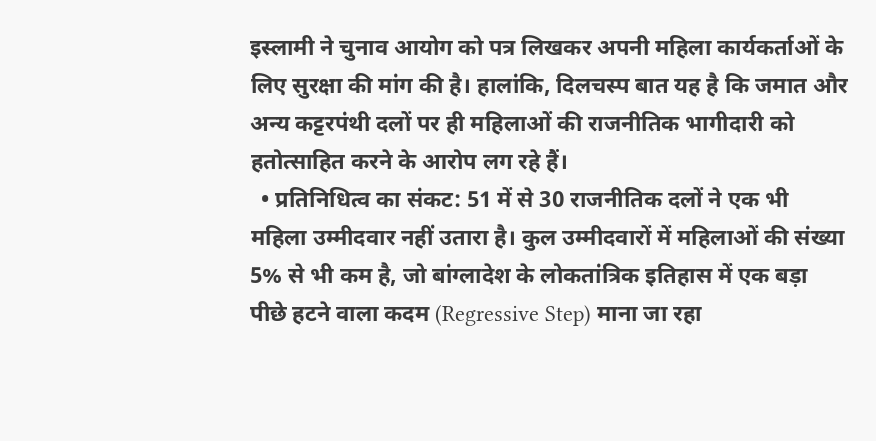इस्लामी ने चुनाव आयोग को पत्र लिखकर अपनी महिला कार्यकर्ताओं के लिए सुरक्षा की मांग की है। हालांकि, दिलचस्प बात यह है कि जमात और अन्य कट्टरपंथी दलों पर ही महिलाओं की राजनीतिक भागीदारी को हतोत्साहित करने के आरोप लग रहे हैं।
  • प्रतिनिधित्व का संकट: 51 में से 30 राजनीतिक दलों ने एक भी महिला उम्मीदवार नहीं उतारा है। कुल उम्मीदवारों में महिलाओं की संख्या 5% से भी कम है, जो बांग्लादेश के लोकतांत्रिक इतिहास में एक बड़ा पीछे हटने वाला कदम (Regressive Step) माना जा रहा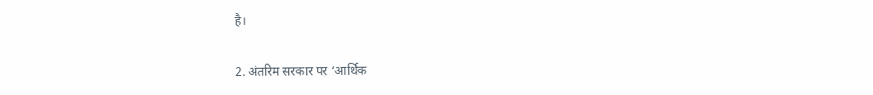है।

2. अंतरिम सरकार पर ‘आर्थिक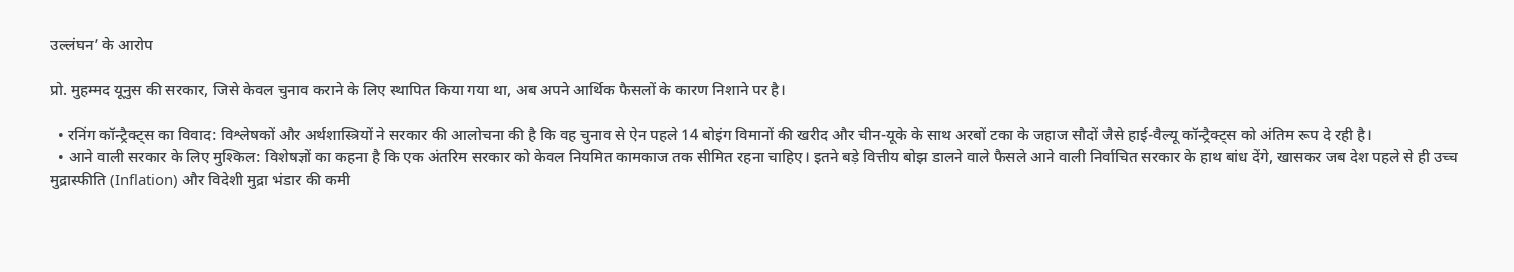उल्लंघन’ के आरोप

प्रो. मुहम्मद यूनुस की सरकार, जिसे केवल चुनाव कराने के लिए स्थापित किया गया था, अब अपने आर्थिक फैसलों के कारण निशाने पर है।

  • रनिंग कॉन्ट्रैक्ट्स का विवाद: विश्लेषकों और अर्थशास्त्रियों ने सरकार की आलोचना की है कि वह चुनाव से ऐन पहले 14 बोइंग विमानों की खरीद और चीन-यूके के साथ अरबों टका के जहाज सौदों जैसे हाई-वैल्यू कॉन्ट्रैक्ट्स को अंतिम रूप दे रही है।
  • आने वाली सरकार के लिए मुश्किल: विशेषज्ञों का कहना है कि एक अंतरिम सरकार को केवल नियमित कामकाज तक सीमित रहना चाहिए। इतने बड़े वित्तीय बोझ डालने वाले फैसले आने वाली निर्वाचित सरकार के हाथ बांध देंगे, खासकर जब देश पहले से ही उच्च मुद्रास्फीति (Inflation) और विदेशी मुद्रा भंडार की कमी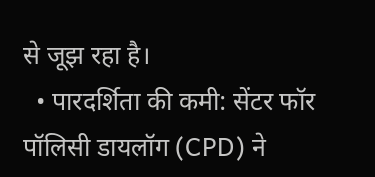से जूझ रहा है।
  • पारदर्शिता की कमी: सेंटर फॉर पॉलिसी डायलॉग (CPD) ने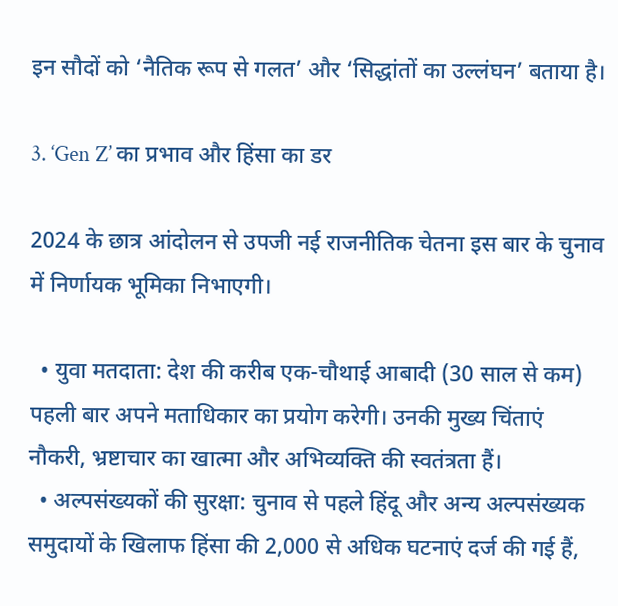इन सौदों को ‘नैतिक रूप से गलत’ और ‘सिद्धांतों का उल्लंघन’ बताया है।

3. ‘Gen Z’ का प्रभाव और हिंसा का डर

2024 के छात्र आंदोलन से उपजी नई राजनीतिक चेतना इस बार के चुनाव में निर्णायक भूमिका निभाएगी।

  • युवा मतदाता: देश की करीब एक-चौथाई आबादी (30 साल से कम) पहली बार अपने मताधिकार का प्रयोग करेगी। उनकी मुख्य चिंताएं नौकरी, भ्रष्टाचार का खात्मा और अभिव्यक्ति की स्वतंत्रता हैं।
  • अल्पसंख्यकों की सुरक्षा: चुनाव से पहले हिंदू और अन्य अल्पसंख्यक समुदायों के खिलाफ हिंसा की 2,000 से अधिक घटनाएं दर्ज की गई हैं,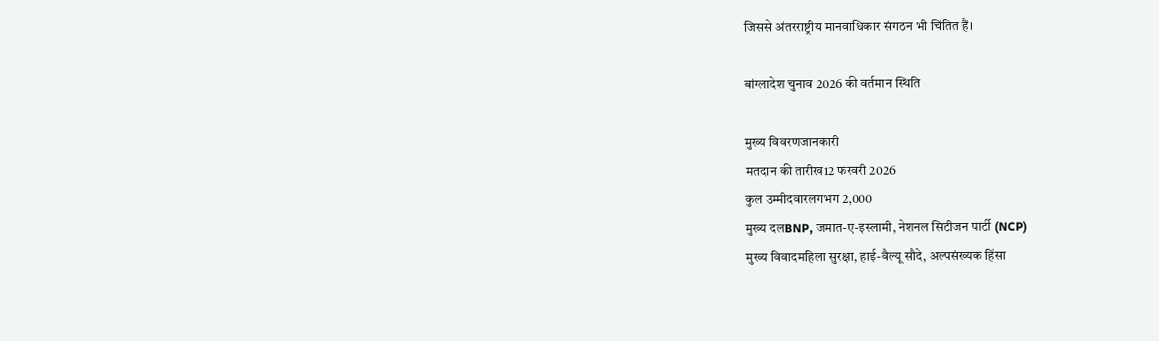जिससे अंतरराष्ट्रीय मानवाधिकार संगठन भी चिंतित हैं।

बांग्लादेश चुनाव 2026 की वर्तमान स्थिति

मुख्य विवरणजानकारी
मतदान की तारीख12 फरवरी 2026
कुल उम्मीदवारलगभग 2,000
मुख्य दलBNP, जमात-ए-इस्लामी, नेशनल सिटीजन पार्टी (NCP)
मुख्य विवादमहिला सुरक्षा, हाई-वैल्यू सौदे, अल्पसंख्यक हिंसा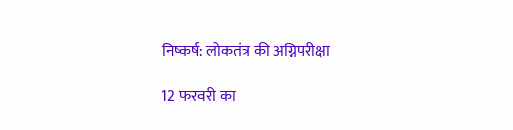निष्कर्ष: लोकतंत्र की अग्निपरीक्षा

12 फरवरी का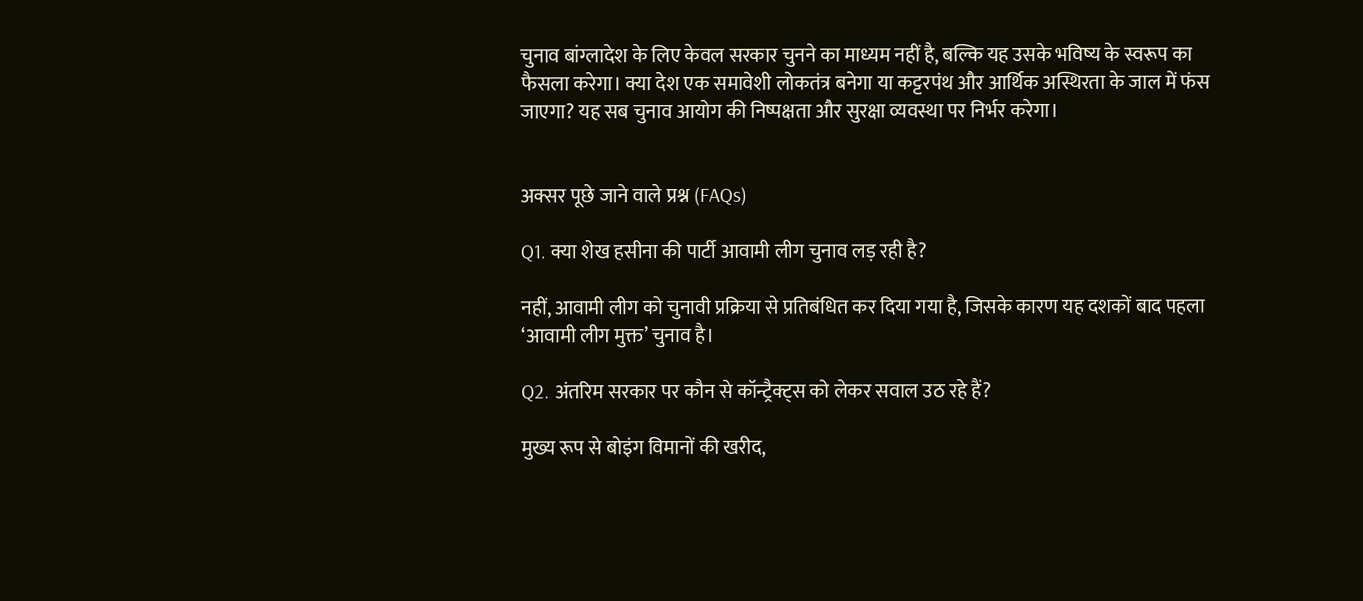चुनाव बांग्लादेश के लिए केवल सरकार चुनने का माध्यम नहीं है, बल्कि यह उसके भविष्य के स्वरूप का फैसला करेगा। क्या देश एक समावेशी लोकतंत्र बनेगा या कट्टरपंथ और आर्थिक अस्थिरता के जाल में फंस जाएगा? यह सब चुनाव आयोग की निष्पक्षता और सुरक्षा व्यवस्था पर निर्भर करेगा।


अक्सर पूछे जाने वाले प्रश्न (FAQs)

Q1. क्या शेख हसीना की पार्टी आवामी लीग चुनाव लड़ रही है?

नहीं, आवामी लीग को चुनावी प्रक्रिया से प्रतिबंधित कर दिया गया है, जिसके कारण यह दशकों बाद पहला ‘आवामी लीग मुक्त’ चुनाव है।

Q2. अंतरिम सरकार पर कौन से कॉन्ट्रैक्ट्स को लेकर सवाल उठ रहे हैं?

मुख्य रूप से बोइंग विमानों की खरीद,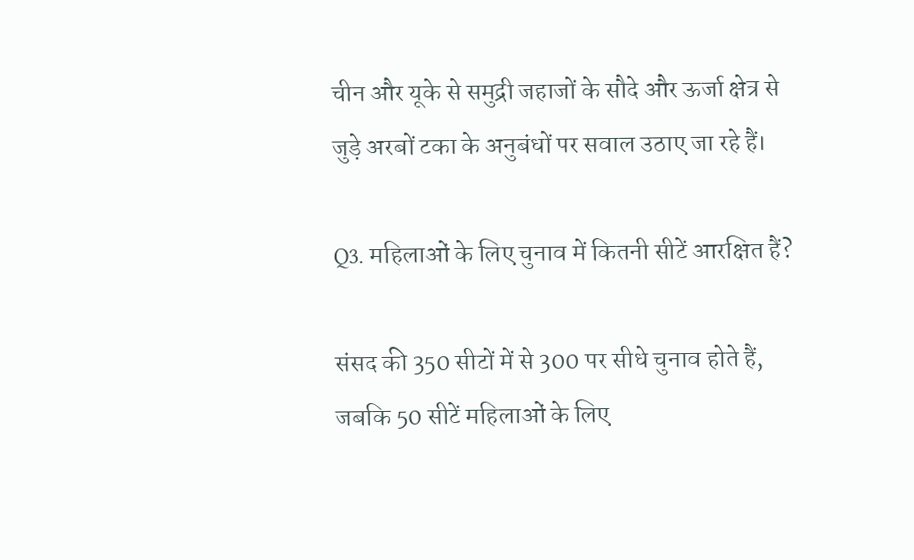चीन और यूके से समुद्री जहाजों के सौदे और ऊर्जा क्षेत्र से जुड़े अरबों टका के अनुबंधों पर सवाल उठाए जा रहे हैं।

Q3. महिलाओं के लिए चुनाव में कितनी सीटें आरक्षित हैं?

संसद की 350 सीटों में से 300 पर सीधे चुनाव होते हैं, जबकि 50 सीटें महिलाओं के लिए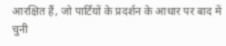आरक्षित हैं, जो पार्टियों के प्रदर्शन के आधार पर बाद में चुनी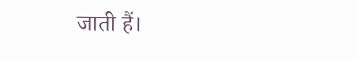जाती हैं।